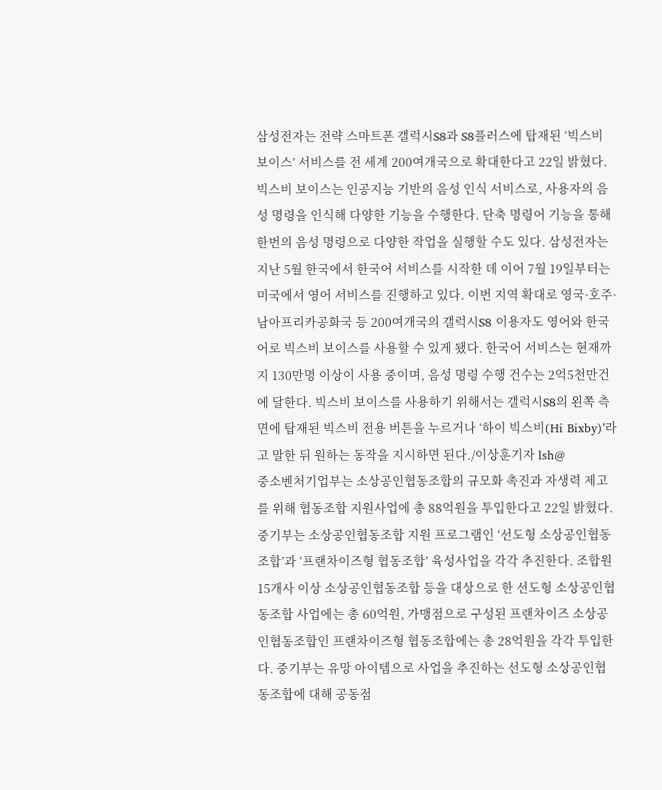삼성전자는 전략 스마트폰 갤럭시S8과 S8플러스에 탑재된 ‘빅스비 보이스’ 서비스를 전 세계 200여개국으로 확대한다고 22일 밝혔다. 빅스비 보이스는 인공지능 기반의 음성 인식 서비스로, 사용자의 음성 명령을 인식해 다양한 기능을 수행한다. 단축 명령어 기능을 통해 한번의 음성 명령으로 다양한 작업을 실행할 수도 있다. 삼성전자는 지난 5월 한국에서 한국어 서비스를 시작한 데 이어 7월 19일부터는 미국에서 영어 서비스를 진행하고 있다. 이번 지역 확대로 영국·호주·남아프리카공화국 등 200여개국의 갤럭시S8 이용자도 영어와 한국어로 빅스비 보이스를 사용할 수 있게 됐다. 한국어 서비스는 현재까지 130만명 이상이 사용 중이며, 음성 명령 수행 건수는 2억5천만건에 달한다. 빅스비 보이스를 사용하기 위해서는 갤럭시S8의 왼쪽 측면에 탑재된 빅스비 전용 버튼을 누르거나 ‘하이 빅스비(Hi Bixby)’라고 말한 뒤 원하는 동작을 지시하면 된다./이상훈기자 lsh@
중소벤처기업부는 소상공인협동조합의 규모화 촉진과 자생력 제고를 위해 협동조합 지원사업에 총 88억원을 투입한다고 22일 밝혔다. 중기부는 소상공인협동조합 지원 프로그램인 ‘선도형 소상공인협동조합’과 ‘프랜차이즈형 협동조합’ 육성사업을 각각 추진한다. 조합원 15개사 이상 소상공인협동조합 등을 대상으로 한 선도형 소상공인협동조합 사업에는 총 60억원, 가맹점으로 구성된 프랜차이즈 소상공인협동조합인 프랜차이즈형 협동조합에는 총 28억원을 각각 투입한다. 중기부는 유망 아이템으로 사업을 추진하는 선도형 소상공인협동조합에 대해 공동점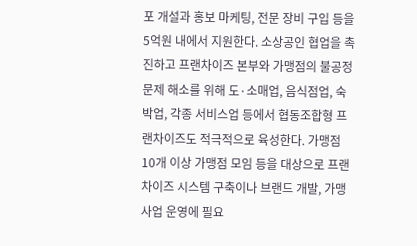포 개설과 홍보 마케팅, 전문 장비 구입 등을 5억원 내에서 지원한다. 소상공인 협업을 촉진하고 프랜차이즈 본부와 가맹점의 불공정 문제 해소를 위해 도·소매업, 음식점업, 숙박업, 각종 서비스업 등에서 협동조합형 프랜차이즈도 적극적으로 육성한다. 가맹점 10개 이상 가맹점 모임 등을 대상으로 프랜차이즈 시스템 구축이나 브랜드 개발, 가맹사업 운영에 필요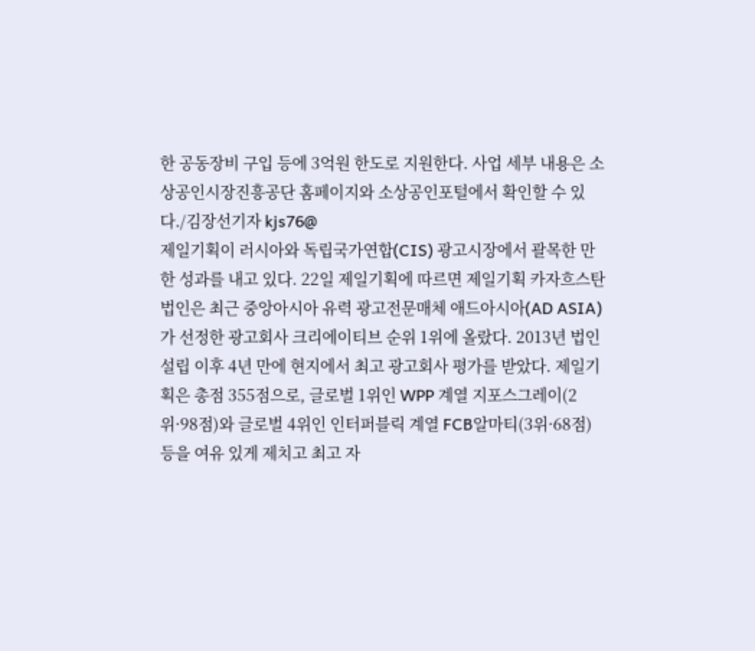한 공동장비 구입 등에 3억원 한도로 지원한다. 사업 세부 내용은 소상공인시장진흥공단 홈페이지와 소상공인포털에서 확인할 수 있다./김장선기자 kjs76@
제일기획이 러시아와 독립국가연합(CIS) 광고시장에서 괄목한 만한 성과를 내고 있다. 22일 제일기획에 따르면 제일기획 카자흐스탄 법인은 최근 중앙아시아 유력 광고전문매체 애드아시아(AD ASIA)가 선정한 광고회사 크리에이티브 순위 1위에 올랐다. 2013년 법인 설립 이후 4년 만에 현지에서 최고 광고회사 평가를 받았다. 제일기획은 총점 355점으로, 글로벌 1위인 WPP 계열 지포스그레이(2위·98점)와 글로벌 4위인 인터퍼블릭 계열 FCB알마티(3위·68점) 등을 여유 있게 제치고 최고 자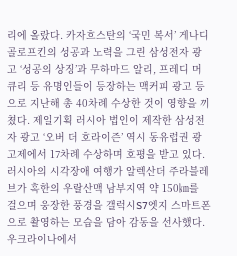리에 올랐다. 카자흐스탄의 ‘국민 복서’ 게나디 골로프킨의 성공과 노력을 그린 삼성전자 광고 ‘성공의 상징’과 무하마드 알리, 프레디 머큐리 등 유명인들이 등장하는 맥커피 광고 등으로 지난해 총 40차례 수상한 것이 영향을 끼쳤다. 제일기획 러시아 법인이 제작한 삼성전자 광고 ‘오버 더 호라이즌’ 역시 동유럽권 광고제에서 17차례 수상하며 호평을 받고 있다. 러시아의 시각장애 여행가 알렉산더 주라블레브가 혹한의 우랄산맥 남부지역 약 150㎞를 걸으며 웅장한 풍경을 갤럭시S7엣지 스마트폰으로 촬영하는 모습을 담아 감동을 선사했다. 우크라이나에서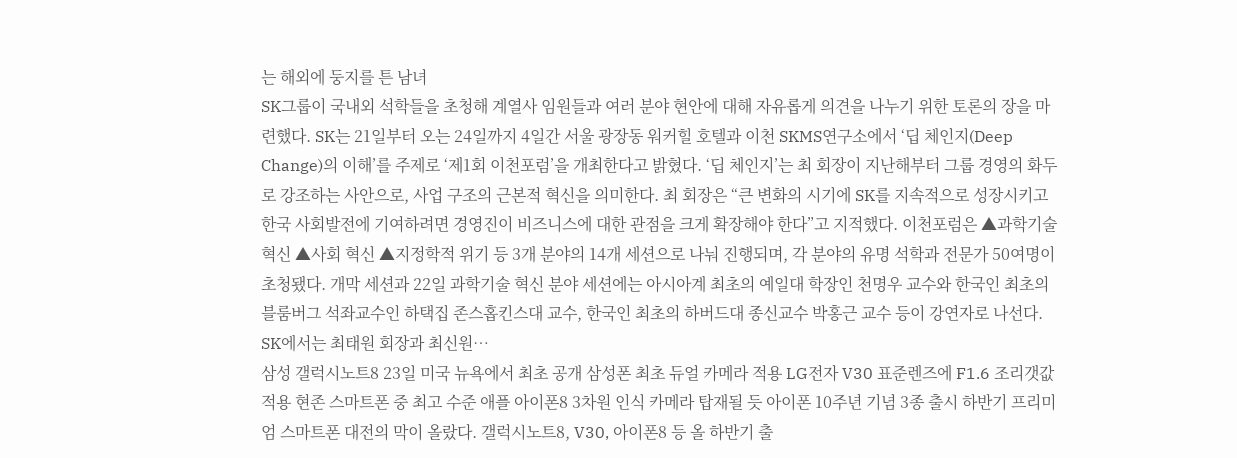는 해외에 둥지를 튼 남녀
SK그룹이 국내외 석학들을 초청해 계열사 임원들과 여러 분야 현안에 대해 자유롭게 의견을 나누기 위한 토론의 장을 마련했다. SK는 21일부터 오는 24일까지 4일간 서울 광장동 워커힐 호텔과 이천 SKMS연구소에서 ‘딥 체인지(Deep Change)의 이해’를 주제로 ‘제1회 이천포럼’을 개최한다고 밝혔다. ‘딥 체인지’는 최 회장이 지난해부터 그룹 경영의 화두로 강조하는 사안으로, 사업 구조의 근본적 혁신을 의미한다. 최 회장은 “큰 변화의 시기에 SK를 지속적으로 성장시키고 한국 사회발전에 기여하려면 경영진이 비즈니스에 대한 관점을 크게 확장해야 한다”고 지적했다. 이천포럼은 ▲과학기술 혁신 ▲사회 혁신 ▲지정학적 위기 등 3개 분야의 14개 세션으로 나눠 진행되며, 각 분야의 유명 석학과 전문가 50여명이 초청됐다. 개막 세션과 22일 과학기술 혁신 분야 세션에는 아시아계 최초의 예일대 학장인 천명우 교수와 한국인 최초의 블룸버그 석좌교수인 하택집 존스홉킨스대 교수, 한국인 최초의 하버드대 종신교수 박홍근 교수 등이 강연자로 나선다. SK에서는 최태원 회장과 최신원…
삼성 갤럭시노트8 23일 미국 뉴욕에서 최초 공개 삼성폰 최초 듀얼 카메라 적용 LG전자 V30 표준렌즈에 F1.6 조리갯값 적용 현존 스마트폰 중 최고 수준 애플 아이폰8 3차원 인식 카메라 탑재될 듯 아이폰 10주년 기념 3종 출시 하반기 프리미엄 스마트폰 대전의 막이 올랐다. 갤럭시노트8, V30, 아이폰8 등 올 하반기 출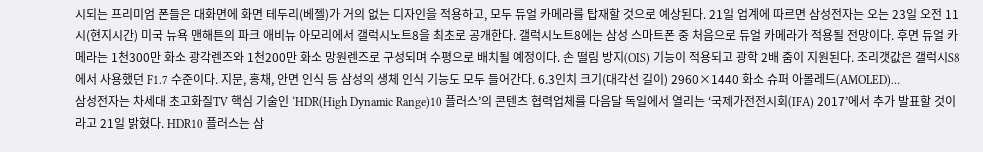시되는 프리미엄 폰들은 대화면에 화면 테두리(베젤)가 거의 없는 디자인을 적용하고, 모두 듀얼 카메라를 탑재할 것으로 예상된다. 21일 업계에 따르면 삼성전자는 오는 23일 오전 11시(현지시간) 미국 뉴욕 맨해튼의 파크 애비뉴 아모리에서 갤럭시노트8을 최초로 공개한다. 갤럭시노트8에는 삼성 스마트폰 중 처음으로 듀얼 카메라가 적용될 전망이다. 후면 듀얼 카메라는 1천300만 화소 광각렌즈와 1천200만 화소 망원렌즈로 구성되며 수평으로 배치될 예정이다. 손 떨림 방지(OIS) 기능이 적용되고 광학 2배 줌이 지원된다. 조리갯값은 갤럭시S8에서 사용했던 F1.7 수준이다. 지문, 홍채, 안면 인식 등 삼성의 생체 인식 기능도 모두 들어간다. 6.3인치 크기(대각선 길이) 2960×1440 화소 슈퍼 아몰레드(AMOLED)…
삼성전자는 차세대 초고화질TV 핵심 기술인 ‘HDR(High Dynamic Range)10 플러스’의 콘텐츠 협력업체를 다음달 독일에서 열리는 ‘국제가전전시회(IFA) 2017’에서 추가 발표할 것이라고 21일 밝혔다. HDR10 플러스는 삼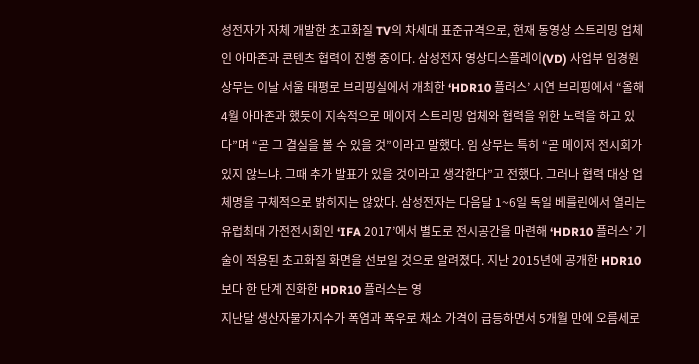성전자가 자체 개발한 초고화질 TV의 차세대 표준규격으로, 현재 동영상 스트리밍 업체인 아마존과 콘텐츠 협력이 진행 중이다. 삼성전자 영상디스플레이(VD) 사업부 임경원 상무는 이날 서울 태평로 브리핑실에서 개최한 ‘HDR10 플러스’ 시연 브리핑에서 “올해 4월 아마존과 했듯이 지속적으로 메이저 스트리밍 업체와 협력을 위한 노력을 하고 있다”며 “곧 그 결실을 볼 수 있을 것”이라고 말했다. 임 상무는 특히 “곧 메이저 전시회가 있지 않느냐. 그때 추가 발표가 있을 것이라고 생각한다”고 전했다. 그러나 협력 대상 업체명을 구체적으로 밝히지는 않았다. 삼성전자는 다음달 1~6일 독일 베를린에서 열리는 유럽최대 가전전시회인 ‘IFA 2017’에서 별도로 전시공간을 마련해 ‘HDR10 플러스’ 기술이 적용된 초고화질 화면을 선보일 것으로 알려졌다. 지난 2015년에 공개한 HDR10보다 한 단계 진화한 HDR10 플러스는 영
지난달 생산자물가지수가 폭염과 폭우로 채소 가격이 급등하면서 5개월 만에 오름세로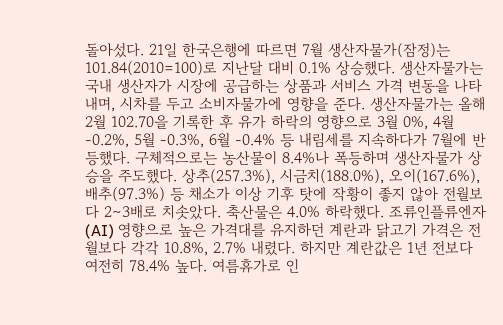돌아섰다. 21일 한국은행에 따르면 7월 생산자물가(잠정)는 101.84(2010=100)로 지난달 대비 0.1% 상승했다. 생산자물가는 국내 생산자가 시장에 공급하는 상품과 서비스 가격 변동을 나타내며, 시차를 두고 소비자물가에 영향을 준다. 생산자물가는 올해 2월 102.70을 기록한 후 유가 하락의 영향으로 3월 0%, 4월 -0.2%, 5월 -0.3%, 6월 -0.4% 등 내림세를 지속하다가 7월에 반등했다. 구체적으로는 농산물이 8.4%나 폭등하며 생산자물가 상승을 주도했다. 상추(257.3%), 시금치(188.0%), 오이(167.6%), 배추(97.3%) 등 채소가 이상 기후 탓에 작황이 좋지 않아 전월보다 2∼3배로 치솟았다. 축산물은 4.0% 하락했다. 조류인플류엔자(AI) 영향으로 높은 가격대를 유지하던 계란과 닭고기 가격은 전월보다 각각 10.8%, 2.7% 내렸다. 하지만 계란값은 1년 전보다 여전히 78.4% 높다. 여름휴가로 인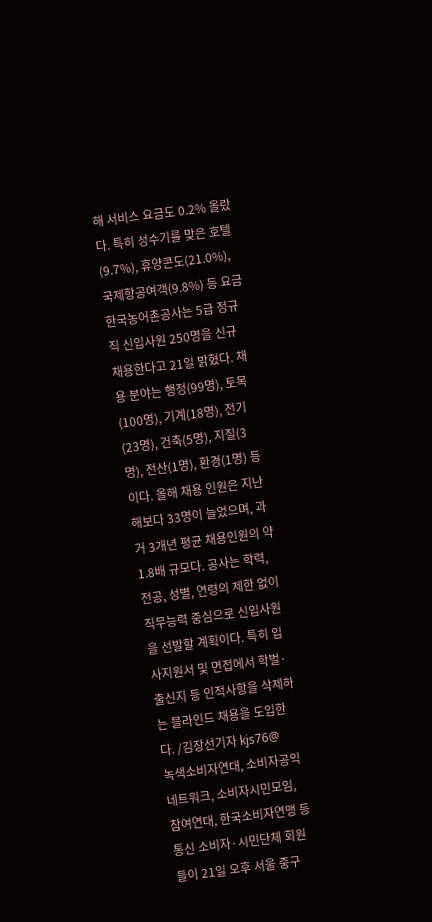해 서비스 요금도 0.2% 올랐다. 특히 성수기를 맞은 호텔(9.7%), 휴양콘도(21.0%), 국제항공여객(9.8%) 등 요금
한국농어촌공사는 5급 정규직 신입사원 250명을 신규 채용한다고 21일 밝혔다. 채용 분야는 행정(99명), 토목(100명), 기계(18명), 전기(23명), 건축(5명), 지질(3명), 전산(1명), 환경(1명) 등이다. 올해 채용 인원은 지난해보다 33명이 늘었으며, 과거 3개년 평균 채용인원의 약 1.8배 규모다. 공사는 학력, 전공, 성별, 연령의 제한 없이 직무능력 중심으로 신입사원을 선발할 계획이다. 특히 입사지원서 및 면접에서 학벌·출신지 등 인적사항을 삭제하는 블라인드 채용을 도입한다. /김장선기자 kjs76@
녹색소비자연대, 소비자공익네트워크, 소비자시민모임, 참여연대, 한국소비자연맹 등 통신 소비자·시민단체 회원들이 21일 오후 서울 중구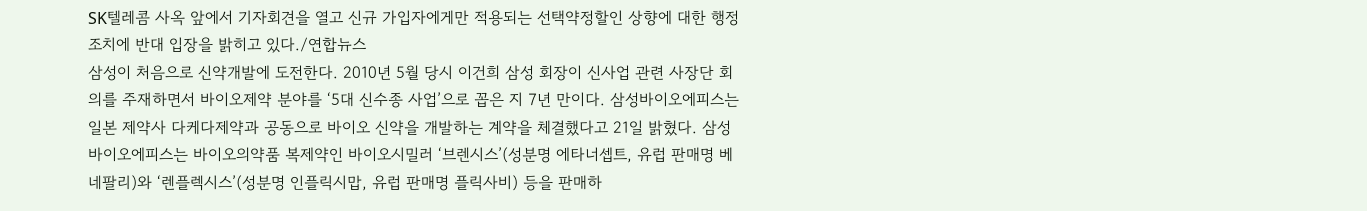SK텔레콤 사옥 앞에서 기자회견을 열고 신규 가입자에게만 적용되는 선택약정할인 상향에 대한 행정조치에 반대 입장을 밝히고 있다./연합뉴스
삼성이 처음으로 신약개발에 도전한다. 2010년 5월 당시 이건희 삼성 회장이 신사업 관련 사장단 회의를 주재하면서 바이오제약 분야를 ‘5대 신수종 사업’으로 꼽은 지 7년 만이다. 삼성바이오에피스는 일본 제약사 다케다제약과 공동으로 바이오 신약을 개발하는 계약을 체결했다고 21일 밝혔다. 삼성바이오에피스는 바이오의약품 복제약인 바이오시밀러 ‘브렌시스’(성분명 에타너셉트, 유럽 판매명 베네팔리)와 ‘렌플렉시스’(성분명 인플릭시맙, 유럽 판매명 플릭사비) 등을 판매하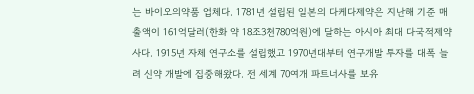는 바이오의약품 업체다. 1781년 설립된 일본의 다케다제약은 지난해 기준 매출액이 161억달러(한화 약 18조3천780억원)에 달하는 아시아 최대 다국적제약사다. 1915년 자체 연구소를 설립했고 1970년대부터 연구개발 투자를 대폭 늘려 신약 개발에 집중해왔다. 전 세계 70여개 파트너사를 보유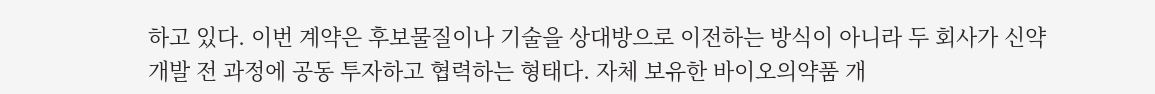하고 있다. 이번 계약은 후보물질이나 기술을 상대방으로 이전하는 방식이 아니라 두 회사가 신약 개발 전 과정에 공동 투자하고 협력하는 형태다. 자체 보유한 바이오의약품 개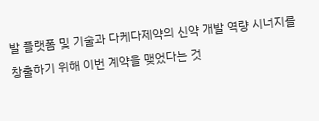발 플랫폼 및 기술과 다케다제약의 신약 개발 역량 시너지를 창출하기 위해 이번 계약을 맺었다는 것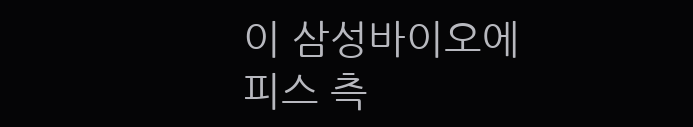이 삼성바이오에피스 측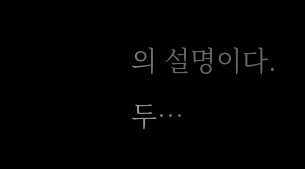의 설명이다. 두…